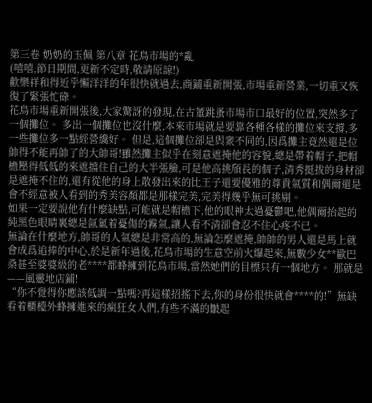第三卷 奶奶的玉佩 第八章 花鳥市場的*亂
(嘻嘻,節日期間,更新不定時,敬請原諒!)
歡樂祥和得近乎懶洋洋的年很快就過去,商鋪重新開張,市場重新營業,一切重又恢復了緊張忙碌。
花鳥市場重新開張後,大家驚訝的發現,在古董跳蚤市場市口最好的位置,突然多了一個攤位。 多出一個攤位也沒什麼,本來市場就是要靠各種各樣的攤位來支撐,多一些攤位多一點經營纔好。 但是,這個攤位卻是與衆不同的,因爲攤主竟然還是位帥得不能再帥了的大帥哥!雖然攤主似乎在刻意遮掩他的容貌,總是帶着帽子,把帽檐壓得低低的來遮擋住自己的大半張臉,可是他高挑頎長的個子,清秀挺拔的身材卻是遮掩不住的,還有從他的身上散發出來的比王子還要優雅的尊貴氣質和偶爾還是會不經意被人看到的秀美容顏都是那樣完美,完美得幾乎無可挑剔。
如果一定要說他有什麼缺點,可能就是帽檐下,他的眼神太過憂鬱吧,他偶爾抬起的純黑色眼睛裏總是氤氳着憂傷的霧氣,讓人看不清卻會忍不住心疼不已。
無論在什麼地方,帥哥的人氣總是非常高的,無論怎麼遮掩,帥帥的男人還是馬上就會成爲追捧的中心,於是新年過後,花鳥市場的生意空前火爆起來,無數少女**歐巴桑甚至婆婆級的老****都蜂擁到花鳥市場,當然她們的目標只有一個地方。 那就是——風靈地店鋪!
“你不覺得你應該低調一點嗎?再這樣招搖下去,你的身份很快就會****的!”無缺看着櫃檯外蜂擁進來的瘋狂女人們,有些不滿的皺起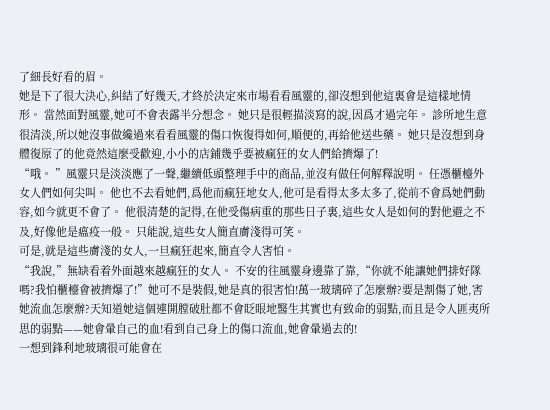了細長好看的眉。
她是下了很大決心,糾結了好幾天,才終於決定來市場看看風靈的,卻沒想到他這裏會是這樣地情形。 當然面對風靈,她可不會表露半分想念。 她只是很輕描淡寫的說,因爲才過完年。 診所地生意很清淡,所以她沒事做纔過來看看風靈的傷口恢復得如何,順便的,再給他送些藥。 她只是沒想到身體復原了的他竟然這麼受歡迎,小小的店鋪幾乎要被瘋狂的女人們給擠爆了!
“哦。 ”風靈只是淡淡應了一聲,繼續低頭整理手中的商品,並沒有做任何解釋說明。 任憑櫃檯外女人們如何尖叫。 他也不去看她們,爲他而瘋狂地女人,他可是看得太多太多了,從前不會爲她們動容,如今就更不會了。 他很清楚的記得,在他受傷病重的那些日子裏,這些女人是如何的對他避之不及,好像他是瘟疫一般。 只能說,這些女人簡直膚淺得可笑。
可是,就是這些膚淺的女人,一旦瘋狂起來,簡直令人害怕。
“我說,”無缺看着外面越來越瘋狂的女人。 不安的往風靈身邊靠了靠,“你就不能讓她們排好隊嗎?我怕櫃檯會被擠爆了!”她可不是裝假,她是真的很害怕!萬一玻璃碎了怎麼辦?要是割傷了她,害她流血怎麼辦?天知道她這個連開膛破肚都不會眨眼地醫生其實也有致命的弱點,而且是令人匪夷所思的弱點——她會暈自己的血!看到自己身上的傷口流血,她會暈過去的!
一想到鋒利地玻璃很可能會在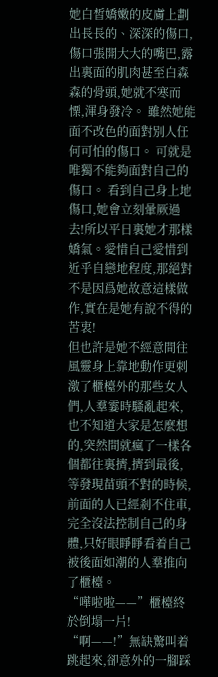她白皙嬌嫩的皮膚上劃出長長的、深深的傷口,傷口張開大大的嘴巴,露出裏面的肌肉甚至白森森的骨頭,她就不寒而慄,渾身發冷。 雖然她能面不改色的面對別人任何可怕的傷口。 可就是唯獨不能夠面對自己的傷口。 看到自己身上地傷口,她會立刻暈厥過去!所以平日裏她才那樣嬌氣。愛惜自己愛惜到近乎自戀地程度,那絕對不是因爲她故意這樣做作,實在是她有說不得的苦衷!
但也許是她不經意間往風靈身上靠地動作更刺激了櫃檯外的那些女人們,人羣霎時騷亂起來,也不知道大家是怎麼想的,突然間就瘋了一樣各個都往裏擠,擠到最後,等發現苗頭不對的時候,前面的人已經剎不住車,完全沒法控制自己的身體,只好眼睜睜看着自己被後面如潮的人羣推向了櫃檯。
“嘩啦啦——”櫃檯終於倒塌一片!
“啊——!”無缺驚叫着跳起來,卻意外的一腳踩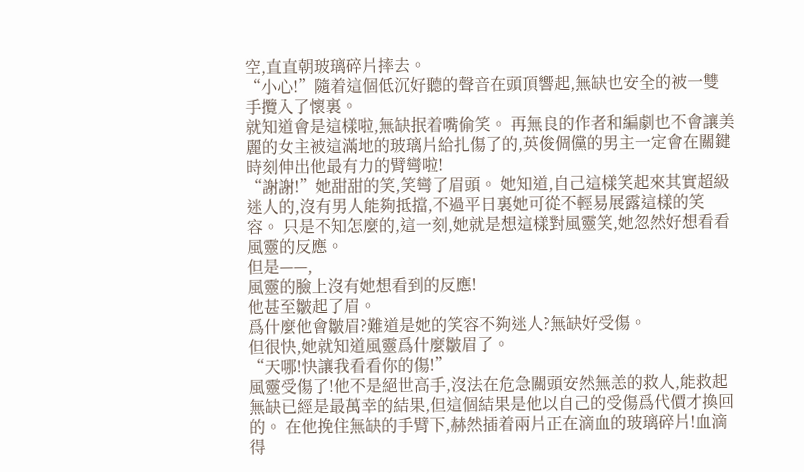空,直直朝玻璃碎片摔去。
“小心!”隨着這個低沉好聽的聲音在頭頂響起,無缺也安全的被一雙手攬入了懷裏。
就知道會是這樣啦,無缺抿着嘴偷笑。 再無良的作者和編劇也不會讓美麗的女主被這滿地的玻璃片給扎傷了的,英俊倜儻的男主一定會在關鍵時刻伸出他最有力的臂彎啦!
“謝謝!”她甜甜的笑,笑彎了眉頭。 她知道,自己這樣笑起來其實超級迷人的,沒有男人能夠抵擋,不過平日裏她可從不輕易展露這樣的笑容。 只是不知怎麼的,這一刻,她就是想這樣對風靈笑,她忽然好想看看風靈的反應。
但是——,
風靈的臉上沒有她想看到的反應!
他甚至皺起了眉。
爲什麼他會皺眉?難道是她的笑容不夠迷人?無缺好受傷。
但很快,她就知道風靈爲什麼皺眉了。
“天哪!快讓我看看你的傷!”
風靈受傷了!他不是絕世高手,沒法在危急關頭安然無恙的救人,能救起無缺已經是最萬幸的結果,但這個結果是他以自己的受傷爲代價才換回的。 在他挽住無缺的手臂下,赫然插着兩片正在滴血的玻璃碎片!血滴得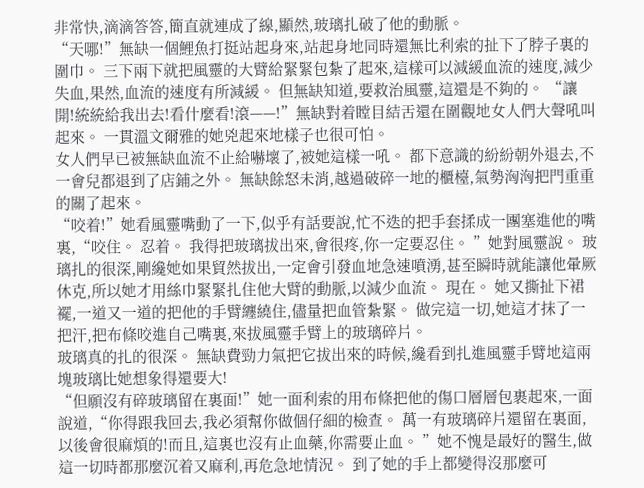非常快,滴滴答答,簡直就連成了線,顯然,玻璃扎破了他的動脈。
“天哪!”無缺一個鯉魚打挺站起身來,站起身地同時還無比利索的扯下了脖子裏的圍巾。 三下兩下就把風靈的大臂給緊緊包紮了起來,這樣可以減緩血流的速度,減少失血,果然,血流的速度有所減緩。 但無缺知道,要救治風靈,這還是不夠的。 “讓開!統統給我出去!看什麼看!滾——!”無缺對着瞠目結舌還在圍觀地女人們大聲吼叫起來。 一貫溫文爾雅的她兇起來地樣子也很可怕。
女人們早已被無缺血流不止給嚇壞了,被她這樣一吼。 都下意識的紛紛朝外退去,不一會兒都退到了店鋪之外。 無缺餘怒未消,越過破碎一地的櫃檯,氣勢洶洶把門重重的關了起來。
“咬着!”她看風靈嘴動了一下,似乎有話要說,忙不迭的把手套揉成一團塞進他的嘴裏,“咬住。 忍着。 我得把玻璃拔出來,會很疼,你一定要忍住。 ”她對風靈說。 玻璃扎的很深,剛纔她如果貿然拔出,一定會引發血地急速噴湧,甚至瞬時就能讓他暈厥休克,所以她才用絲巾緊緊扎住他大臂的動脈,以減少血流。 現在。 她又撕扯下裙襬,一道又一道的把他的手臂纏繞住,儘量把血管紮緊。 做完這一切,她這才抹了一把汗,把布條咬進自己嘴裏,來拔風靈手臂上的玻璃碎片。
玻璃真的扎的很深。 無缺費勁力氣把它拔出來的時候,纔看到扎進風靈手臂地這兩塊玻璃比她想象得還要大!
“但願沒有碎玻璃留在裏面!”她一面利索的用布條把他的傷口層層包裹起來,一面說道,“你得跟我回去,我必須幫你做個仔細的檢查。 萬一有玻璃碎片還留在裏面,以後會很麻煩的!而且,這裏也沒有止血藥,你需要止血。 ”她不愧是最好的醫生,做這一切時都那麼沉着又麻利,再危急地情況。 到了她的手上都變得沒那麼可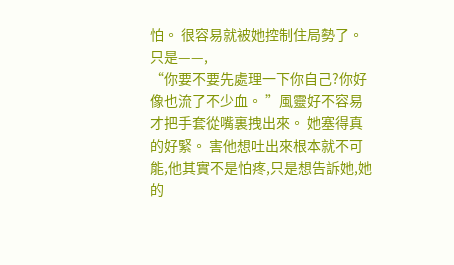怕。 很容易就被她控制住局勢了。
只是——,
“你要不要先處理一下你自己?你好像也流了不少血。 ”風靈好不容易才把手套從嘴裏拽出來。 她塞得真的好緊。 害他想吐出來根本就不可能,他其實不是怕疼,只是想告訴她,她的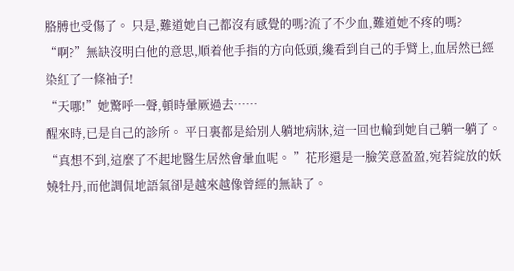胳膊也受傷了。 只是,難道她自己都沒有感覺的嗎?流了不少血,難道她不疼的嗎?
“啊?”無缺沒明白他的意思,順着他手指的方向低頭,纔看到自己的手臂上,血居然已經染紅了一條袖子!
“天哪!”她驚呼一聲,頓時暈厥過去……
醒來時,已是自己的診所。 平日裏都是給別人躺地病牀,這一回也輪到她自己躺一躺了。
“真想不到,這麼了不起地醫生居然會暈血呢。 ”花形還是一臉笑意盈盈,宛若綻放的妖嬈牡丹,而他調侃地語氣卻是越來越像曾經的無缺了。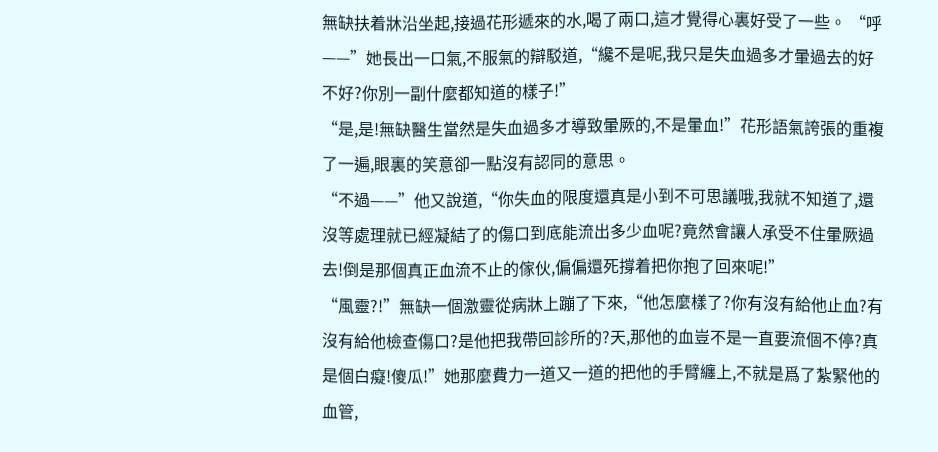無缺扶着牀沿坐起,接過花形遞來的水,喝了兩口,這才覺得心裏好受了一些。 “呼——”她長出一口氣,不服氣的辯駁道,“纔不是呢,我只是失血過多才暈過去的好不好?你別一副什麼都知道的樣子!”
“是,是!無缺醫生當然是失血過多才導致暈厥的,不是暈血!”花形語氣誇張的重複了一遍,眼裏的笑意卻一點沒有認同的意思。
“不過——”他又說道,“你失血的限度還真是小到不可思議哦,我就不知道了,還沒等處理就已經凝結了的傷口到底能流出多少血呢?竟然會讓人承受不住暈厥過去!倒是那個真正血流不止的傢伙,偏偏還死撐着把你抱了回來呢!”
“風靈?!”無缺一個激靈從病牀上蹦了下來,“他怎麼樣了?你有沒有給他止血?有沒有給他檢查傷口?是他把我帶回診所的?天,那他的血豈不是一直要流個不停?真是個白癡!傻瓜!”她那麼費力一道又一道的把他的手臂纏上,不就是爲了紮緊他的血管,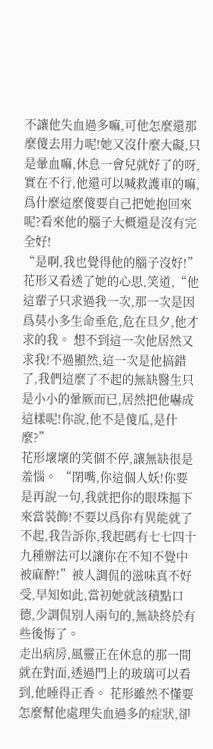不讓他失血過多嘛,可他怎麼還那麼傻去用力呢!她又沒什麼大礙,只是暈血嘛,休息一會兒就好了的呀,實在不行,他還可以喊救護車的嘛,爲什麼這麼傻要自己把她抱回來呢?看來他的腦子大概還是沒有完全好!
“是啊,我也覺得他的腦子沒好!”花形又看透了她的心思,笑道,“他這輩子只求過我一次,那一次是因爲莫小多生命垂危,危在旦夕,他才求的我。 想不到這一次他居然又求我!不過顯然,這一次是他搞錯了,我們這麼了不起的無缺醫生只是小小的暈厥而已,居然把他嚇成這樣呢!你說,他不是傻瓜,是什麼?”
花形壞壞的笑個不停,讓無缺很是羞惱。 “閉嘴,你這個人妖!你要是再說一句,我就把你的眼珠摳下來當裝飾!不要以爲你有異能就了不起,我告訴你,我起碼有七七四十九種辦法可以讓你在不知不覺中被麻醉!”被人調侃的滋味真不好受,早知如此,當初她就該積點口德,少調侃別人兩句的,無缺終於有些後悔了。
走出病房,風靈正在休息的那一間就在對面,透過門上的玻璃可以看到,他睡得正香。 花形雖然不懂要怎麼幫他處理失血過多的症狀,卻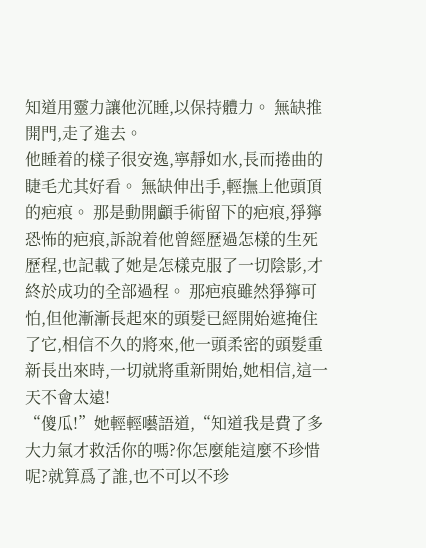知道用靈力讓他沉睡,以保持體力。 無缺推開門,走了進去。
他睡着的樣子很安逸,寧靜如水,長而捲曲的睫毛尤其好看。 無缺伸出手,輕撫上他頭頂的疤痕。 那是動開顱手術留下的疤痕,猙獰恐怖的疤痕,訴說着他曾經歷過怎樣的生死歷程,也記載了她是怎樣克服了一切陰影,才終於成功的全部過程。 那疤痕雖然猙獰可怕,但他漸漸長起來的頭髮已經開始遮掩住了它,相信不久的將來,他一頭柔密的頭髮重新長出來時,一切就將重新開始,她相信,這一天不會太遠!
“傻瓜!”她輕輕囈語道,“知道我是費了多大力氣才救活你的嗎?你怎麼能這麼不珍惜呢?就算爲了誰,也不可以不珍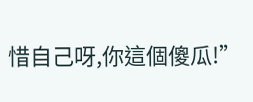惜自己呀,你這個傻瓜!”